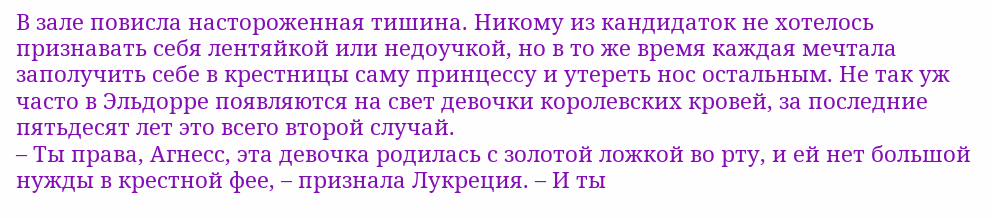В зале повисла настороженная тишина. Никому из кандидаток не хотелось признавать себя лентяйкой или недоучкой, но в то же время каждая мечтала заполучить себе в крестницы саму принцессу и утереть нос остальным. Не так уж часто в Эльдорре появляются на свет девочки королевских кровей, за последние пятьдесят лет это всего второй случай.
– Ты права, Агнесс, эта девочка родилась с золотой ложкой во рту, и ей нет большой нужды в крестной фее, – признала Лукреция. – И ты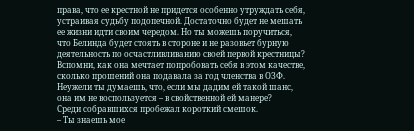права, что ее крестной не придется особенно утруждать себя, устраивая судьбу подопечной. Достаточно будет не мешать ее жизни идти своим чередом. Но ты можешь поручиться, что Белинда будет стоять в стороне и не разовьет бурную деятельность по осчастливливанию своей первой крестницы? Вспомни, как она мечтает попробовать себя в этом качестве, сколько прошений она подавала за год членства в ОЗФ. Неужели ты думаешь, что, если мы дадим ей такой шанс, она им не воспользуется – в свойственной ей манере?
Среди собравшихся пробежал короткий смешок.
– Ты знаешь мое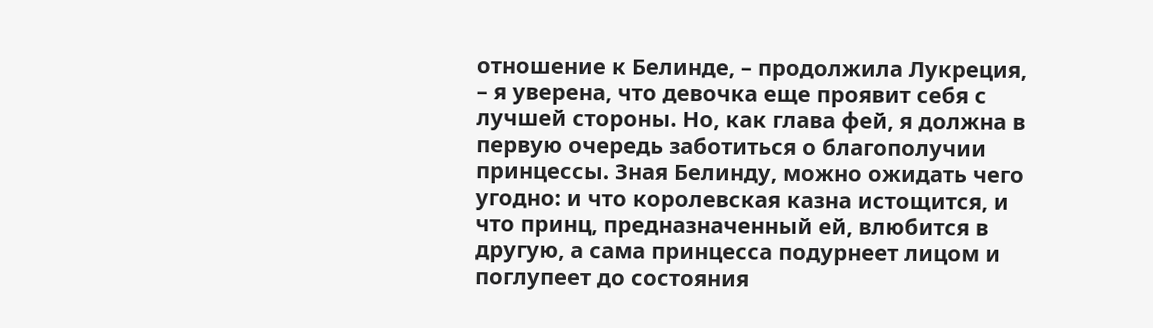отношение к Белинде, – продолжила Лукреция, – я уверена, что девочка еще проявит себя с лучшей стороны. Но, как глава фей, я должна в первую очередь заботиться о благополучии принцессы. Зная Белинду, можно ожидать чего угодно: и что королевская казна истощится, и что принц, предназначенный ей, влюбится в другую, а сама принцесса подурнеет лицом и поглупеет до состояния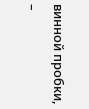винной пробки, –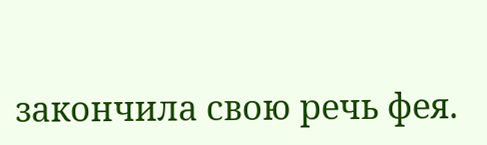закончила свою речь фея.